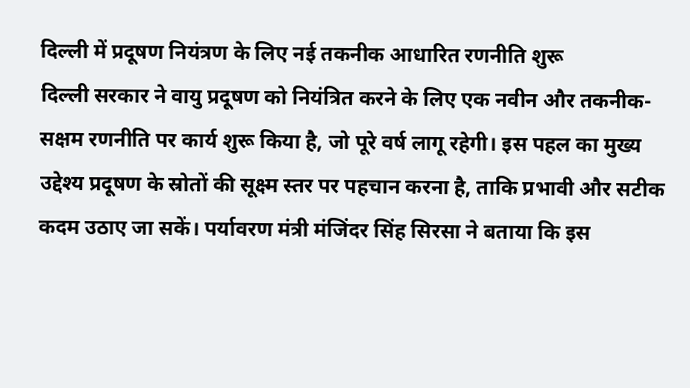दिल्ली में प्रदूषण नियंत्रण के लिए नई तकनीक आधारित रणनीति शुरू
दिल्ली सरकार ने वायु प्रदूषण को नियंत्रित करने के लिए एक नवीन और तकनीक-सक्षम रणनीति पर कार्य शुरू किया है, जो पूरे वर्ष लागू रहेगी। इस पहल का मुख्य उद्देश्य प्रदूषण के स्रोतों की सूक्ष्म स्तर पर पहचान करना है, ताकि प्रभावी और सटीक कदम उठाए जा सकें। पर्यावरण मंत्री मंजिंदर सिंह सिरसा ने बताया कि इस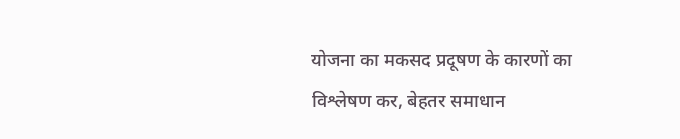योजना का मकसद प्रदूषण के कारणों का विश्लेषण कर, बेहतर समाधान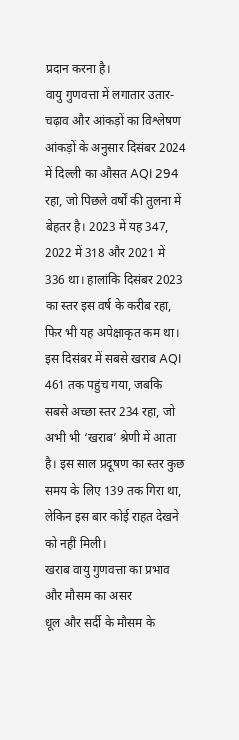प्रदान करना है।
वायु गुणवत्ता में लगातार उतार-चढ़ाव और आंकड़ों का विश्लेषण
आंकड़ों के अनुसार दिसंबर 2024 में दिल्ली का औसत AQI 294 रहा, जो पिछले वर्षों की तुलना में बेहतर है। 2023 में यह 347, 2022 में 318 और 2021 में 336 था। हालांकि दिसंबर 2023 का स्तर इस वर्ष के करीब रहा, फिर भी यह अपेक्षाकृत कम था। इस दिसंबर में सबसे खराब AQI 461 तक पहुंच गया, जबकि सबसे अच्छा स्तर 234 रहा, जो अभी भी ‘खराब’ श्रेणी में आता है। इस साल प्रदूषण का स्तर कुछ समय के लिए 139 तक गिरा था, लेकिन इस बार कोई राहत देखने को नहीं मिली।
खराब वायु गुणवत्ता का प्रभाव और मौसम का असर
धूल और सर्दी के मौसम के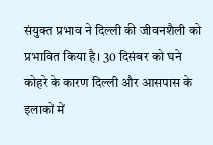संयुक्त प्रभाव ने दिल्ली की जीवनशैली को प्रभावित किया है। 30 दिसंबर को घने कोहरे के कारण दिल्ली और आसपास के इलाकों में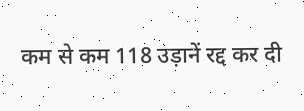कम से कम 118 उड़ानें रद्द कर दी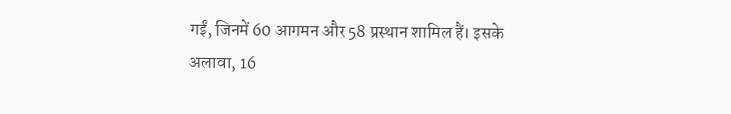गईं, जिनमें 60 आगमन और 58 प्रस्थान शामिल हैं। इसके अलावा, 16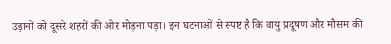उड़ानों को दूसरे शहरों की ओर मोड़ना पड़ा। इन घटनाओं से स्पष्ट है कि वायु प्रदूषण और मौसम की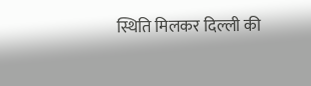स्थिति मिलकर दिल्ली की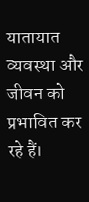यातायात व्यवस्था और जीवन को प्रभावित कर रहे हैं।